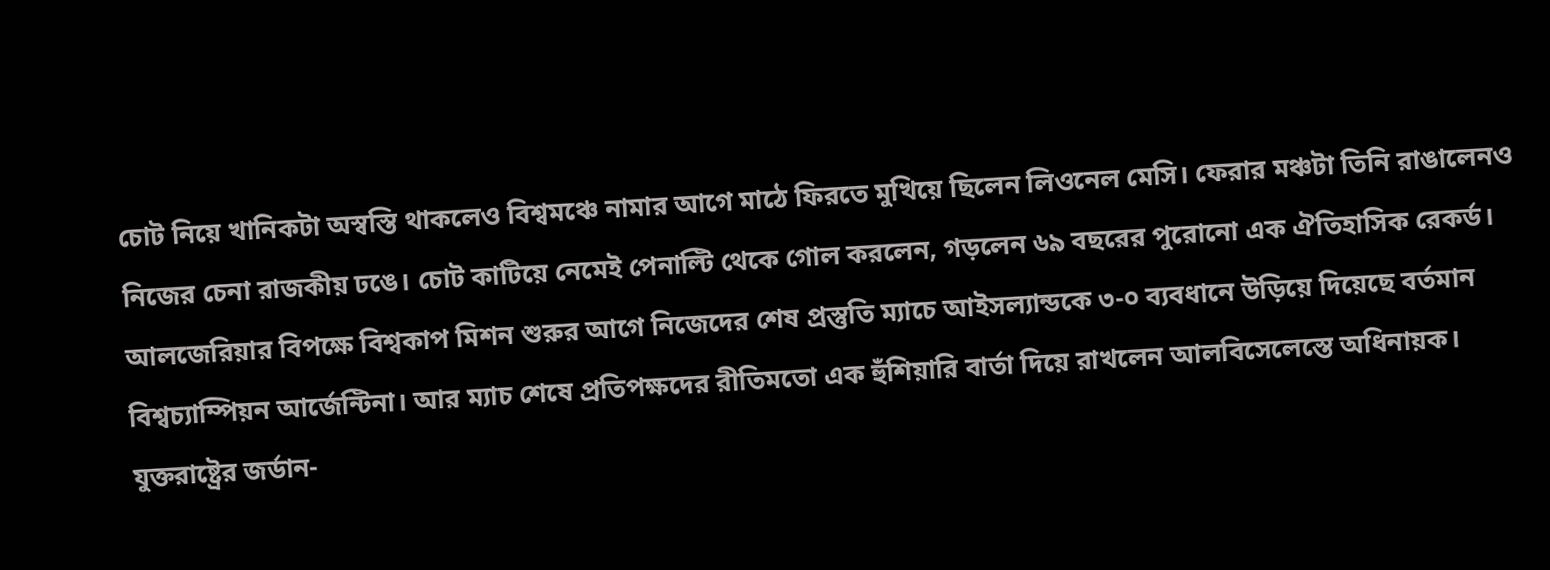চোট নিয়ে খানিকটা অস্বস্তি থাকলেও বিশ্বমঞ্চে নামার আগে মাঠে ফিরতে মুখিয়ে ছিলেন লিওনেল মেসি। ফেরার মঞ্চটা তিনি রাঙালেনও নিজের চেনা রাজকীয় ঢঙে। চোট কাটিয়ে নেমেই পেনাল্টি থেকে গোল করলেন, গড়লেন ৬৯ বছরের পুরোনো এক ঐতিহাসিক রেকর্ড। আলজেরিয়ার বিপক্ষে বিশ্বকাপ মিশন শুরুর আগে নিজেদের শেষ প্রস্তুতি ম্যাচে আইসল্যান্ডকে ৩-০ ব্যবধানে উড়িয়ে দিয়েছে বর্তমান বিশ্বচ্যাম্পিয়ন আর্জেন্টিনা। আর ম্যাচ শেষে প্রতিপক্ষদের রীতিমতো এক হুঁশিয়ারি বার্তা দিয়ে রাখলেন আলবিসেলেস্তে অধিনায়ক।
যুক্তরাষ্ট্রের জর্ডান-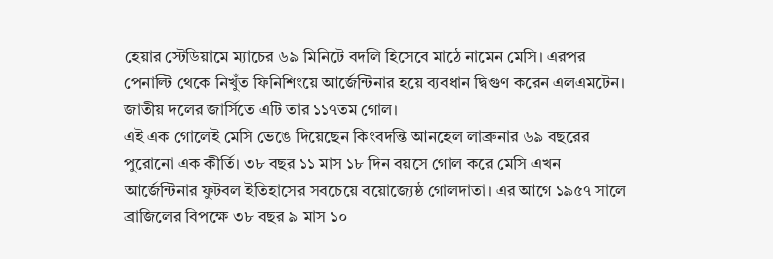হেয়ার স্টেডিয়ামে ম্যাচের ৬৯ মিনিটে বদলি হিসেবে মাঠে নামেন মেসি। এরপর পেনাল্টি থেকে নিখুঁত ফিনিশিংয়ে আর্জেন্টিনার হয়ে ব্যবধান দ্বিগুণ করেন এলএমটেন। জাতীয় দলের জার্সিতে এটি তার ১১৭তম গোল।
এই এক গোলেই মেসি ভেঙে দিয়েছেন কিংবদন্তি আনহেল লাব্রুনার ৬৯ বছরের পুরোনো এক কীর্তি। ৩৮ বছর ১১ মাস ১৮ দিন বয়সে গোল করে মেসি এখন আর্জেন্টিনার ফুটবল ইতিহাসের সবচেয়ে বয়োজ্যেষ্ঠ গোলদাতা। এর আগে ১৯৫৭ সালে ব্রাজিলের বিপক্ষে ৩৮ বছর ৯ মাস ১০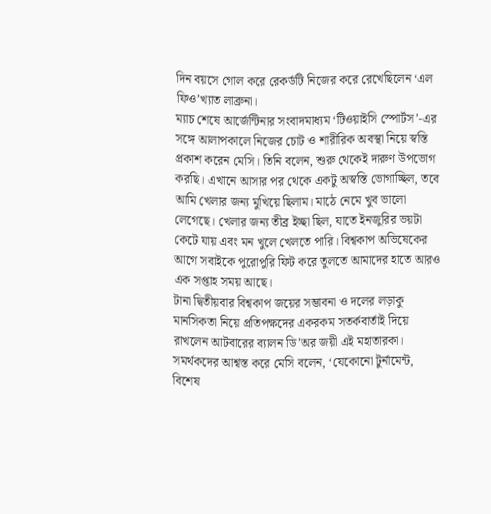দিন বয়সে গোল করে রেকর্ডটি নিজের করে রেখেছিলেন ‘এল ফিও’খ্যাত লাব্রুনা।
ম্যাচ শেষে আর্জেন্টিনার সংবাদমাধ্যম ‘টিওয়াইসি স্পোর্টস’-এর সঙ্গে আলাপকালে নিজের চোট ও শারীরিক অবস্থা নিয়ে স্বস্তি প্রকাশ করেন মেসি। তিনি বলেন, শুরু থেকেই দারুণ উপভোগ করছি। এখানে আসার পর থেকে একটু অস্বস্তি ভোগাচ্ছিল, তবে আমি খেলার জন্য মুখিয়ে ছিলাম। মাঠে নেমে খুব ভালো লেগেছে। খেলার জন্য তীব্র ইচ্ছা ছিল, যাতে ইনজুরির ভয়টা কেটে যায় এবং মন খুলে খেলতে পারি। বিশ্বকাপ অভিষেকের আগে সবাইকে পুরোপুরি ফিট করে তুলতে আমাদের হাতে আরও এক সপ্তাহ সময় আছে।
টানা দ্বিতীয়বার বিশ্বকাপ জয়ের সম্ভাবনা ও দলের লড়াকু মানসিকতা নিয়ে প্রতিপক্ষদের একরকম সতর্কবার্তাই দিয়ে রাখলেন আটবারের ব্যালন ডি’অর জয়ী এই মহাতারকা। সমর্থকদের আশ্বস্ত করে মেসি বলেন, ‘যেকোনো টুর্নামেন্ট, বিশেষ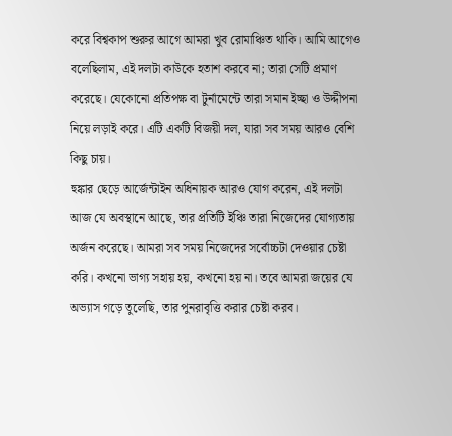করে বিশ্বকাপ শুরুর আগে আমরা খুব রোমাঞ্চিত থাকি। আমি আগেও বলেছিলাম, এই দলটা কাউকে হতাশ করবে না; তারা সেটি প্রমাণ করেছে। যেকোনো প্রতিপক্ষ বা টুর্নামেন্টে তারা সমান ইচ্ছা ও উদ্দীপনা নিয়ে লড়াই করে। এটি একটি বিজয়ী দল, যারা সব সময় আরও বেশি কিছু চায়।
হুঙ্কার ছেড়ে আর্জেন্টাইন অধিনায়ক আরও যোগ করেন, এই দলটা আজ যে অবস্থানে আছে, তার প্রতিটি ইঞ্চি তারা নিজেদের যোগ্যতায় অর্জন করেছে। আমরা সব সময় নিজেদের সর্বোচ্চটা দেওয়ার চেষ্টা করি। কখনো ভাগ্য সহায় হয়, কখনো হয় না। তবে আমরা জয়ের যে অভ্যাস গড়ে তুলেছি, তার পুনরাবৃত্তি করার চেষ্টা করব।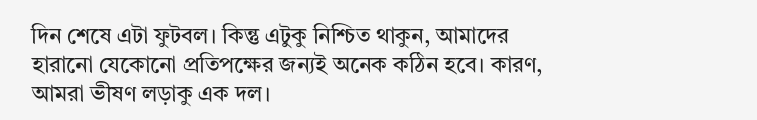দিন শেষে এটা ফুটবল। কিন্তু এটুকু নিশ্চিত থাকুন, আমাদের হারানো যেকোনো প্রতিপক্ষের জন্যই অনেক কঠিন হবে। কারণ, আমরা ভীষণ লড়াকু এক দল।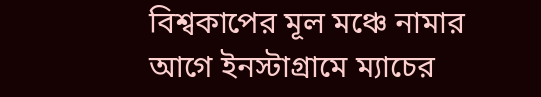বিশ্বকাপের মূল মঞ্চে নামার আগে ইনস্টাগ্রামে ম্যাচের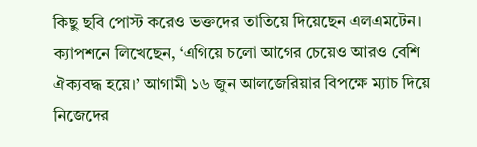কিছু ছবি পোস্ট করেও ভক্তদের তাতিয়ে দিয়েছেন এলএমটেন। ক্যাপশনে লিখেছেন, ‘এগিয়ে চলো আগের চেয়েও আরও বেশি ঐক্যবদ্ধ হয়ে।’ আগামী ১৬ জুন আলজেরিয়ার বিপক্ষে ম্যাচ দিয়ে নিজেদের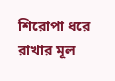শিরোপা ধরে রাখার মূল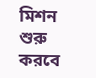মিশন শুরু করবে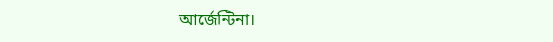আর্জেন্টিনা।